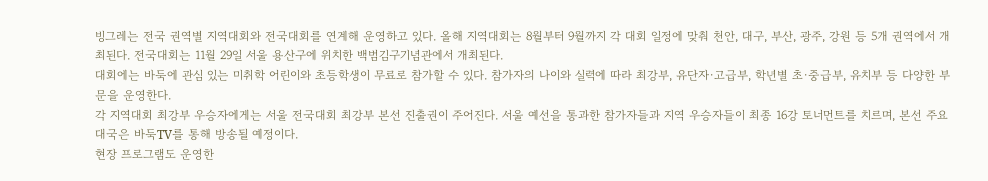빙그레는 전국 권역별 지역대회와 전국대회를 연계해 운영하고 있다. 올해 지역대회는 8월부터 9월까지 각 대회 일정에 맞춰 천안, 대구, 부산, 광주, 강원 등 5개 권역에서 개최된다. 전국대회는 11월 29일 서울 용산구에 위치한 백범김구기념관에서 개최된다.
대회에는 바둑에 관심 있는 미취학 어린이와 초등학생이 무료로 참가할 수 있다. 참가자의 나이와 실력에 따라 최강부, 유단자·고급부, 학년별 초·중급부, 유치부 등 다양한 부문을 운영한다.
각 지역대회 최강부 우승자에게는 서울 전국대회 최강부 본선 진출권이 주어진다. 서울 예선을 통과한 참가자들과 지역 우승자들이 최종 16강 토너먼트를 치르며, 본선 주요 대국은 바둑TV를 통해 방송될 예정이다.
현장 프로그램도 운영한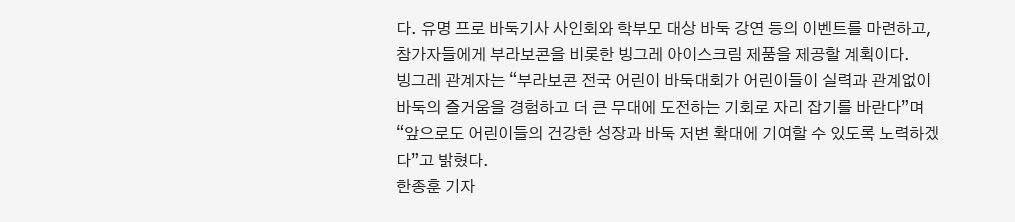다. 유명 프로 바둑기사 사인회와 학부모 대상 바둑 강연 등의 이벤트를 마련하고, 참가자들에게 부라보콘을 비롯한 빙그레 아이스크림 제품을 제공할 계획이다.
빙그레 관계자는 “부라보콘 전국 어린이 바둑대회가 어린이들이 실력과 관계없이 바둑의 즐거움을 경험하고 더 큰 무대에 도전하는 기회로 자리 잡기를 바란다”며 “앞으로도 어린이들의 건강한 성장과 바둑 저변 확대에 기여할 수 있도록 노력하겠다”고 밝혔다.
한종훈 기자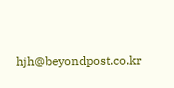hjh@beyondpost.co.kr